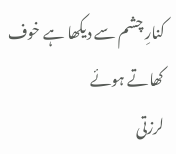کنارِ چشم سے دیکھا ہے خوف کھاتے ہوئے
لرزتی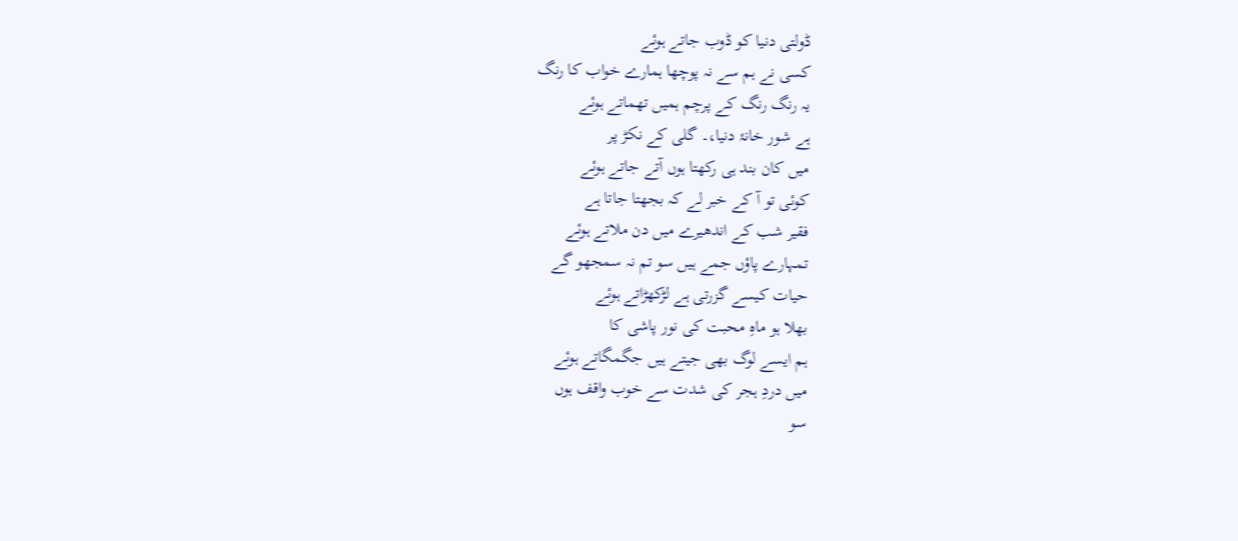ڈولتی دنیا کو ڈوب جاتے ہوئے
کسی نے ہم سے نہ پوچھا ہمارے خواب کا رنگ
یہ رنگ رنگ کے پرچم ہمیں تھماتے ہوئے
ہے شور خانۂ دنیا،۔ گلی کے نکڑ پر
میں کان بند ہی رکھتا ہوں آتے جاتے ہوئے
کوئی تو آ کے خبر لے کہ بجھتا جاتا ہے
فقیر شب کے اندھیرے میں دن ملاتے ہوئے
تمہارے پاؤں جمے ہیں سو تم نہ سمجھو گے
حیات کیسے گزرتی ہے لڑکھڑاتے ہوئے
بھلا ہو ماہِ محبت کی نور پاشی کا
ہم ایسے لوگ بھی جیتے ہیں جگمگاتے ہوئے
میں دردِ ہجر کی شدت سے خوب واقف ہوں
سو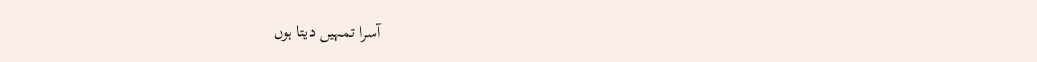آسرا تمہیں دیتا ہوں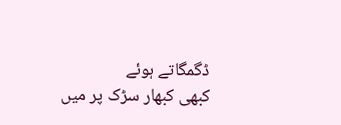ڈگمگاتے ہوئے
کبھی کبھار سڑک پر میں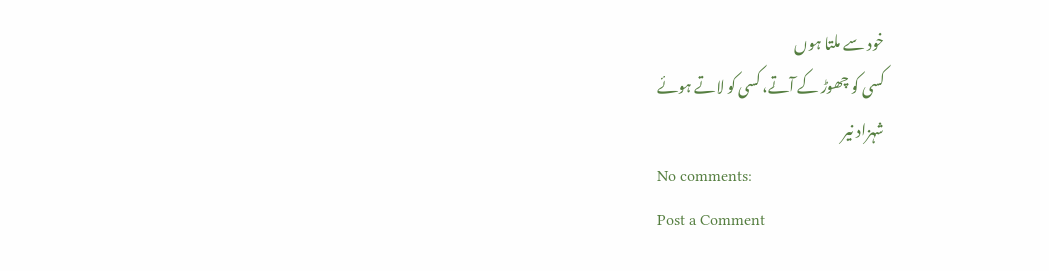خود سے ملتا ہوں
کسی کو چھوڑ کے آتے، کسی کو لاتے ہوئے
شہزاد نیر
No comments:
Post a Comment